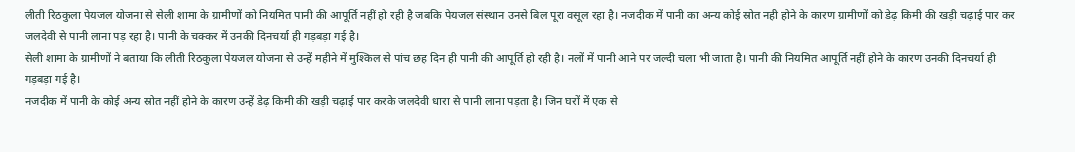लीती रिठकुला पेयजल योजना से सेली शामा के ग्रामीणों को नियमित पानी की आपूर्ति नहीं हो रही है जबकि पेयजल संस्थान उनसे बिल पूरा वसूल रहा है। नजदीक में पानी का अन्य कोई स्रोत नही होने के कारण ग्रामीणों को डेढ़ किमी की खड़ी चढ़ाई पार कर जलदेवी से पानी लाना पड़ रहा है। पानी के चक्कर में उनकी दिनचर्या ही गड़बड़ा गई है।
सेली शामा के ग्रामीणों ने बताया कि लीती रिठकुला पेयजल योजना से उन्हें महीने में मुश्किल से पांच छह दिन ही पानी की आपूर्ति हो रही है। नलों में पानी आने पर जल्दी चला भी जाता है। पानी की नियमित आपूर्ति नहीं होने के कारण उनकी दिनचर्या ही गड़बड़ा गई है।
नजदीक में पानी के कोई अन्य स्रोत नहीं होने के कारण उन्हें डेढ़ किमी की खड़ी चढ़ाई पार करके जलदेवी धारा से पानी लाना पड़ता है। जिन घरों में एक से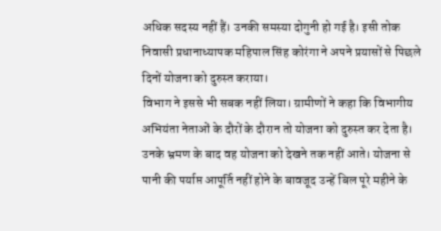अधिक सदस्य नहीं हैं। उनकी समस्या दोगुनी हो गई है। इसी तोक निवासी प्रधानाध्यापक महिपाल सिंह कोरंगा ने अपने प्रयासों से पिछले दिनों योजना को दुरुस्त कराया।
विभाग ने इससे भी सबक नहीं लिया। ग्रामीणों ने कहा कि विभागीय अभियंता नेताओं के दौरों के दौरान तो योजना को दुरुस्त कर देता है। उनके भ्रमण के बाद वह योजना को देखने तक नहीं आते। योजना से पानी की पर्याप्त आपूर्ति नहीं होने के बावजूद उन्हें बिल पूरे महीने के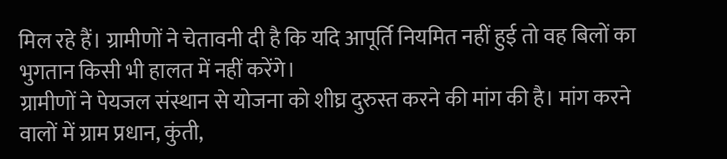मिल रहे हैं। ग्रामीणों ने चेतावनी दी है कि यदि आपूर्ति नियमित नहीं हुई तो वह बिलों का भुगतान किसी भी हालत में नहीं करेंगे।
ग्रामीणों ने पेयजल संस्थान से योजना को शीघ्र दुरुस्त करने की मांग की है। मांग करने वालों में ग्राम प्रधान, कुंती,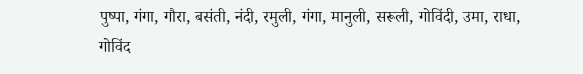पुष्पा, गंगा, गौरा, बसंती, नंदी, रमुली, गंगा, मानुली, सरूली, गोविंदी, उमा, राधा, गोविंद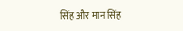सिंह और मान सिंह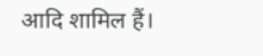आदि शामिल हैं।